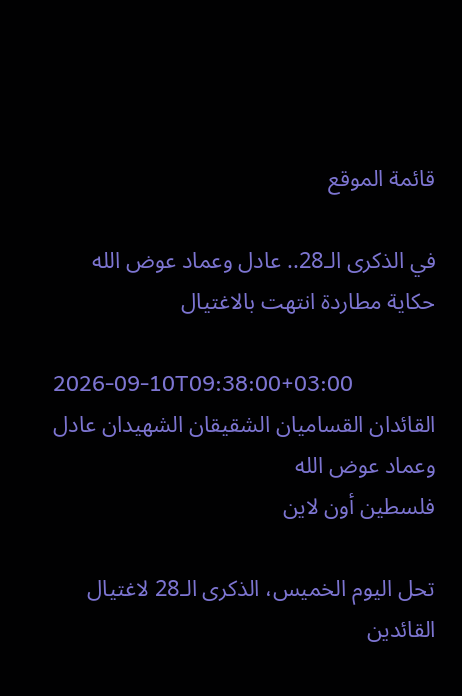قائمة الموقع

في الذكرى الـ28.. عادل وعماد عوض الله حكاية مطاردة انتهت بالاغتيال

2026-09-10T09:38:00+03:00
القائدان القساميان الشقيقان الشهيدان عادل وعماد عوض الله
فلسطين أون لاين

تحل اليوم الخميس، الذكرى الـ28 لاغتيال القائدين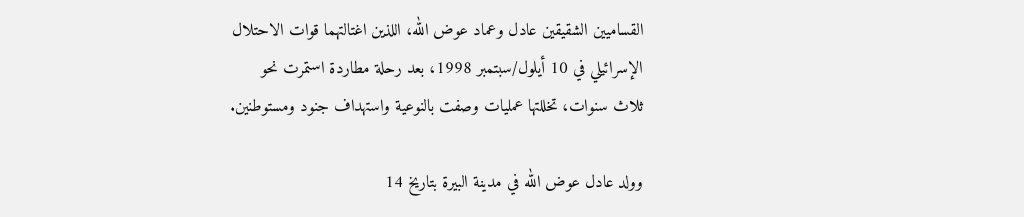القساميين الشقيقين عادل وعماد عوض الله، اللذين اغتالتهما قوات الاحتلال الإسرائيلي في 10 أيلول/سبتمبر 1998، بعد رحلة مطاردة استمرت نحو ثلاث سنوات، تخللتها عمليات وصفت بالنوعية واستهداف جنود ومستوطنين.

وولد عادل عوض الله في مدينة البيرة بتاريخ 14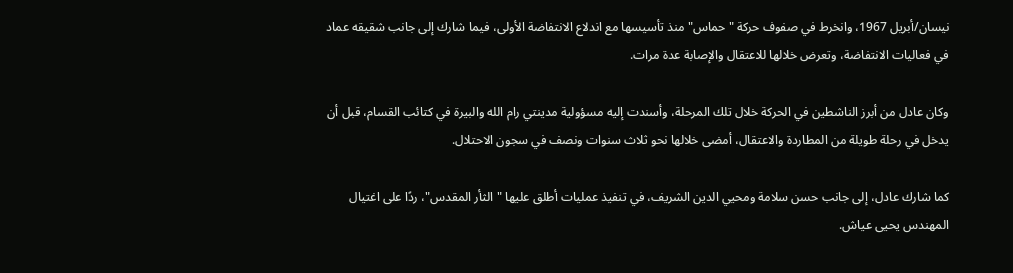نيسان/أبريل 1967، وانخرط في صفوف حركة "حماس" منذ تأسيسها مع اندلاع الانتفاضة الأولى، فيما شارك إلى جانب شقيقه عماد في فعاليات الانتفاضة، وتعرض خلالها للاعتقال والإصابة عدة مرات.

وكان عادل من أبرز الناشطين في الحركة خلال تلك المرحلة، وأسندت إليه مسؤولية مدينتي رام الله والبيرة في كتائب القسام، قبل أن يدخل في رحلة طويلة من المطاردة والاعتقال، أمضى خلالها نحو ثلاث سنوات ونصف في سجون الاحتلال.

كما شارك عادل، إلى جانب حسن سلامة ومحيي الدين الشريف، في تنفيذ عمليات أطلق عليها "الثأر المقدس"، ردًا على اغتيال المهندس يحيى عياش.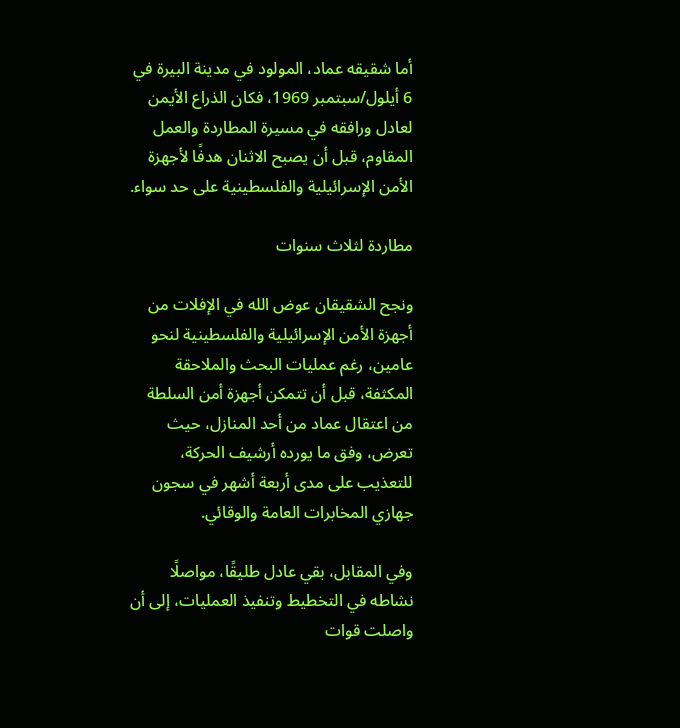أما شقيقه عماد، المولود في مدينة البيرة في 6 أيلول/سبتمبر 1969، فكان الذراع الأيمن لعادل ورافقه في مسيرة المطاردة والعمل المقاوم، قبل أن يصبح الاثنان هدفًا لأجهزة الأمن الإسرائيلية والفلسطينية على حد سواء.

مطاردة لثلاث سنوات

ونجح الشقيقان عوض الله في الإفلات من أجهزة الأمن الإسرائيلية والفلسطينية لنحو عامين، رغم عمليات البحث والملاحقة المكثفة، قبل أن تتمكن أجهزة أمن السلطة من اعتقال عماد من أحد المنازل، حيث تعرض، وفق ما يورده أرشيف الحركة، للتعذيب على مدى أربعة أشهر في سجون جهازي المخابرات العامة والوقائي.

وفي المقابل، بقي عادل طليقًا، مواصلًا نشاطه في التخطيط وتنفيذ العمليات، إلى أن واصلت قوات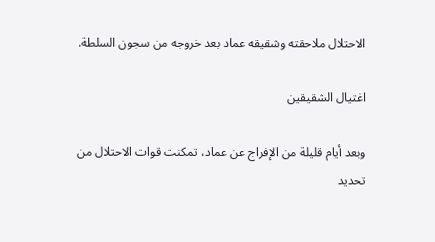الاحتلال ملاحقته وشقيقه عماد بعد خروجه من سجون السلطة.

اغتيال الشقيقين

وبعد أيام قليلة من الإفراج عن عماد، تمكنت قوات الاحتلال من تحديد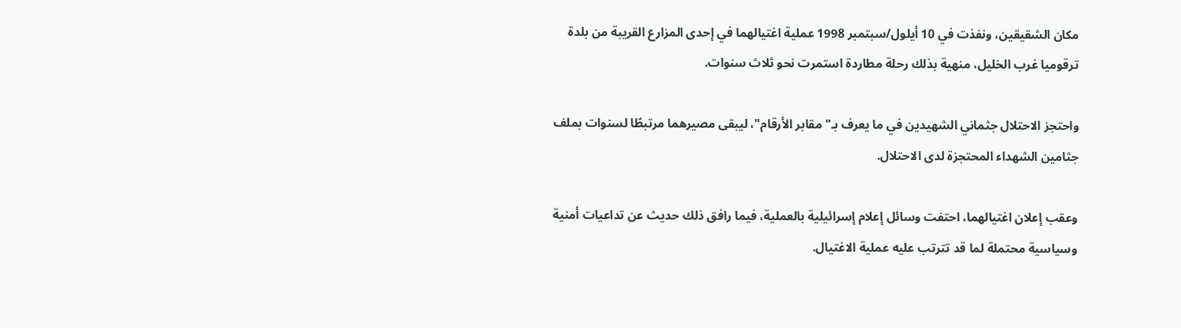مكان الشقيقين، ونفذت في 10 أيلول/سبتمبر 1998 عملية اغتيالهما في إحدى المزارع القريبة من بلدة ترقوميا غرب الخليل، منهية بذلك رحلة مطاردة استمرت نحو ثلاث سنوات.

واحتجز الاحتلال جثماني الشهيدين في ما يعرف بـ"مقابر الأرقام"، ليبقى مصيرهما مرتبطًا لسنوات بملف جثامين الشهداء المحتجزة لدى الاحتلال.

وعقب إعلان اغتيالهما، احتفت وسائل إعلام إسرائيلية بالعملية، فيما رافق ذلك حديث عن تداعيات أمنية وسياسية محتملة لما قد تترتب عليه عملية الاغتيال.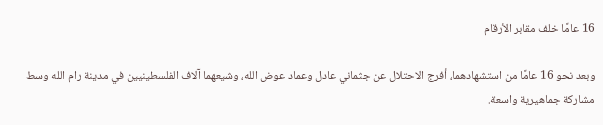16 عامًا خلف مقابر الأرقام

وبعد نحو 16 عامًا من استشهادهما، أفرج الاحتلال عن جثماني عادل وعماد عوض الله، وشيعهما آلاف الفلسطينيين في مدينة رام الله وسط مشاركة جماهيرية واسعة.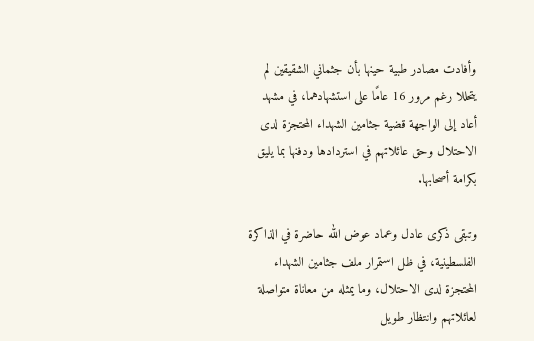وأفادت مصادر طبية حينها بأن جثماني الشقيقين لم يتحللا رغم مرور 16 عامًا على استشهادهما، في مشهد أعاد إلى الواجهة قضية جثامين الشهداء المحتجزة لدى الاحتلال وحق عائلاتهم في استردادها ودفنها بما يليق بكرامة أصحابها.

وتبقى ذكرى عادل وعماد عوض الله حاضرة في الذاكرة الفلسطينية، في ظل استمرار ملف جثامين الشهداء المحتجزة لدى الاحتلال، وما يمثله من معاناة متواصلة لعائلاتهم وانتظار طويل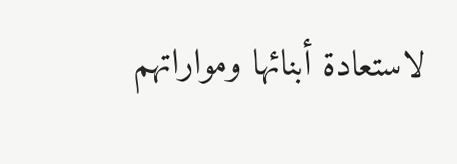لاستعادة أبنائها ومواراتهم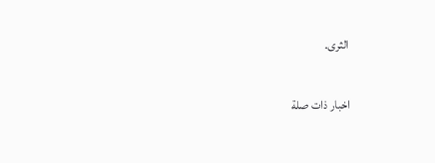الثرى.

اخبار ذات صلة